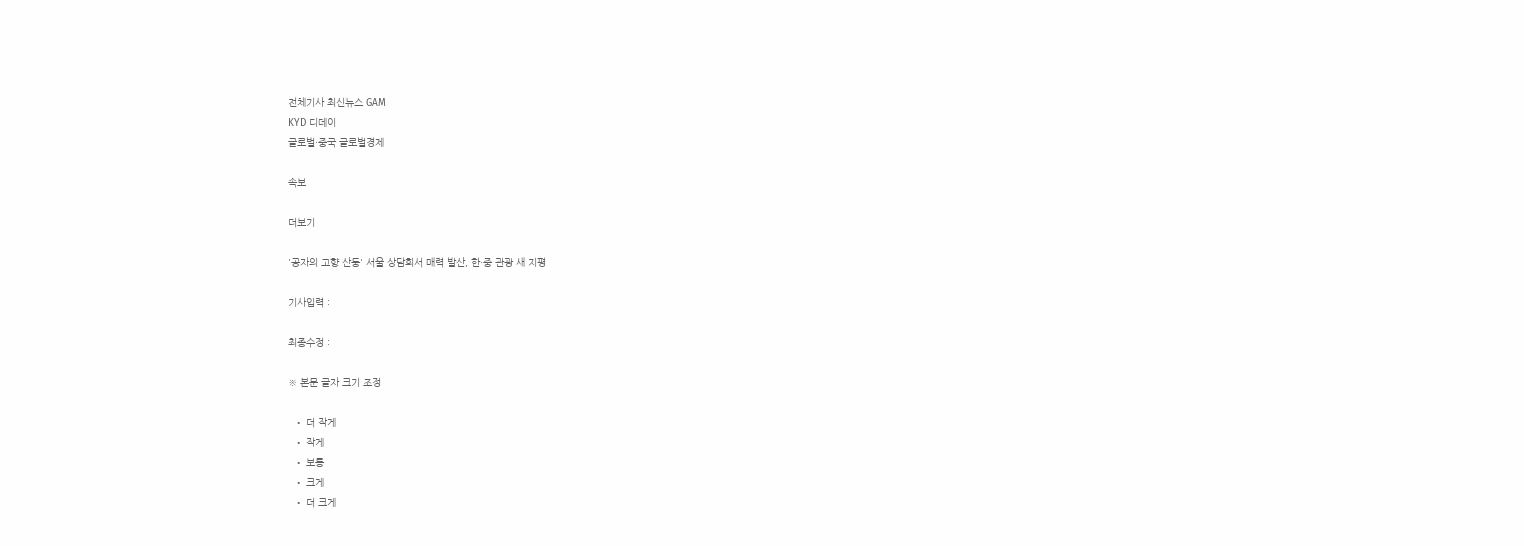전체기사 최신뉴스 GAM
KYD 디데이
글로벌·중국 글로벌경제

속보

더보기

'공자의 고향 산둥' 서울 상담회서 매력 발산, 한·중 관광 새 지평

기사입력 :

최종수정 :

※ 본문 글자 크기 조정

  • 더 작게
  • 작게
  • 보통
  • 크게
  • 더 크게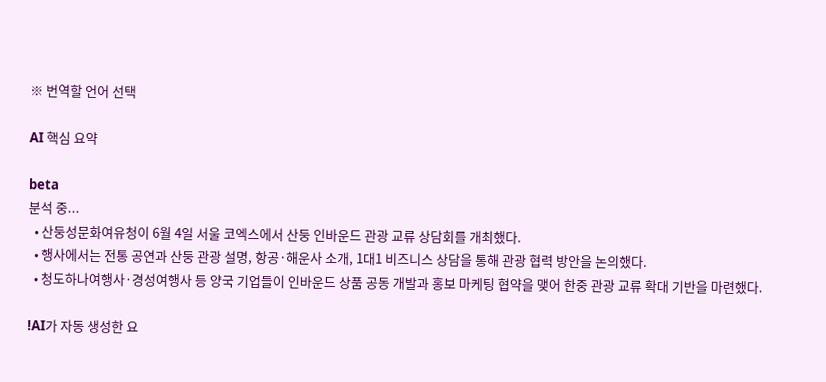※ 번역할 언어 선택

AI 핵심 요약

beta
분석 중...
  • 산둥성문화여유청이 6월 4일 서울 코엑스에서 산둥 인바운드 관광 교류 상담회를 개최했다.
  • 행사에서는 전통 공연과 산둥 관광 설명, 항공·해운사 소개, 1대1 비즈니스 상담을 통해 관광 협력 방안을 논의했다.
  • 청도하나여행사·경성여행사 등 양국 기업들이 인바운드 상품 공동 개발과 홍보 마케팅 협약을 맺어 한중 관광 교류 확대 기반을 마련했다.

!AI가 자동 생성한 요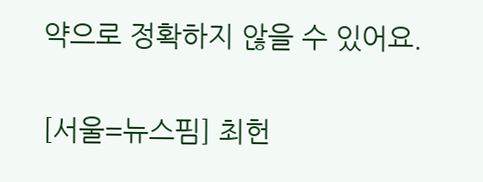약으로 정확하지 않을 수 있어요.

[서울=뉴스핌] 최헌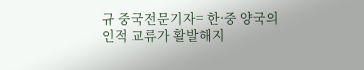규 중국전문기자= 한·중 양국의 인적 교류가 활발해지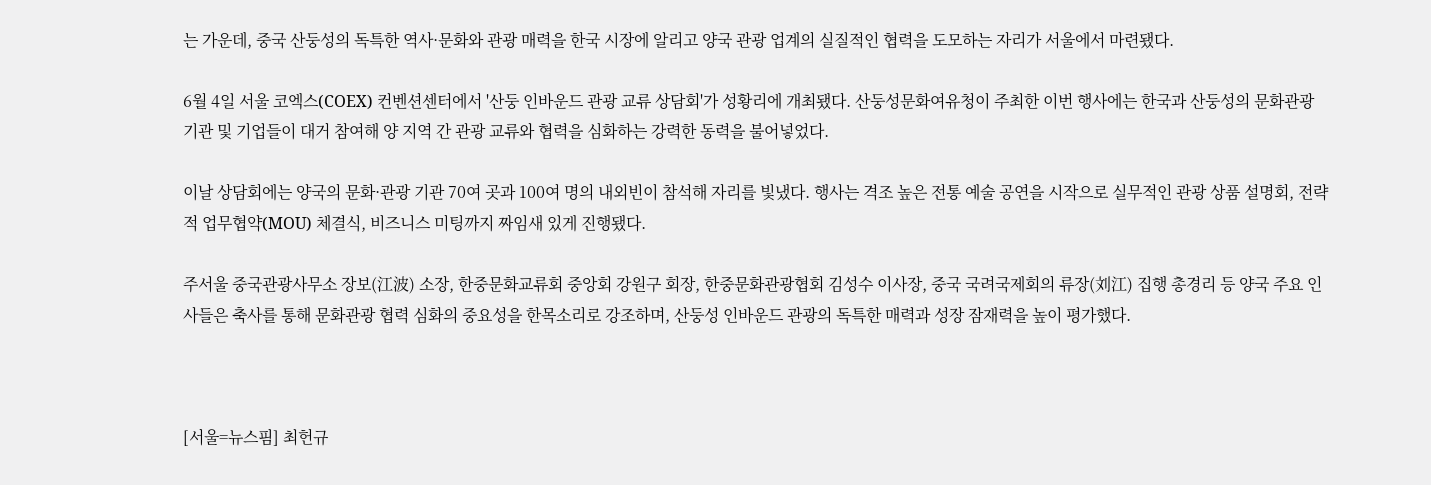는 가운데, 중국 산둥성의 독특한 역사·문화와 관광 매력을 한국 시장에 알리고 양국 관광 업계의 실질적인 협력을 도모하는 자리가 서울에서 마련됐다.

6월 4일 서울 코엑스(COEX) 컨벤션센터에서 '산둥 인바운드 관광 교류 상담회'가 성황리에 개최됐다. 산둥성문화여유청이 주최한 이번 행사에는 한국과 산둥성의 문화관광 기관 및 기업들이 대거 참여해 양 지역 간 관광 교류와 협력을 심화하는 강력한 동력을 불어넣었다.

이날 상담회에는 양국의 문화·관광 기관 70여 곳과 100여 명의 내외빈이 참석해 자리를 빛냈다. 행사는 격조 높은 전통 예술 공연을 시작으로 실무적인 관광 상품 설명회, 전략적 업무협약(MOU) 체결식, 비즈니스 미팅까지 짜임새 있게 진행됐다.

주서울 중국관광사무소 장보(江波) 소장, 한중문화교류회 중앙회 강원구 회장, 한중문화관광협회 김성수 이사장, 중국 국려국제회의 류장(刘江) 집행 총경리 등 양국 주요 인사들은 축사를 통해 문화관광 협력 심화의 중요성을 한목소리로 강조하며, 산둥성 인바운드 관광의 독특한 매력과 성장 잠재력을 높이 평가했다.



[서울=뉴스핌] 최헌규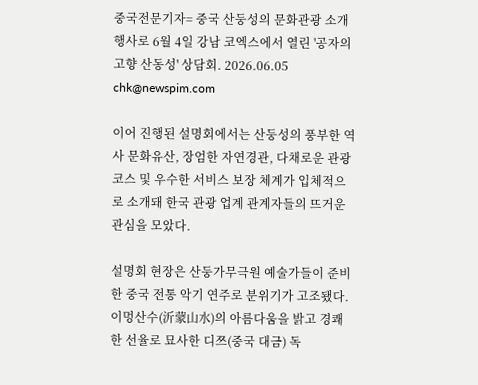중국전문기자= 중국 산둥성의 문화관광 소개 행사로 6월 4일 강남 코엑스에서 열린 '공자의 고향 산동성' 상담회. 2026.06.05 chk@newspim.com

이어 진행된 설명회에서는 산둥성의 풍부한 역사 문화유산, 장엄한 자연경관, 다채로운 관광 코스 및 우수한 서비스 보장 체계가 입체적으로 소개돼 한국 관광 업계 관계자들의 뜨거운 관심을 모았다.

설명회 현장은 산둥가무극원 예술가들이 준비한 중국 전통 악기 연주로 분위기가 고조됐다. 이멍산수(沂蒙山水)의 아름다움을 밝고 경쾌한 선율로 묘사한 디쯔(중국 대금) 독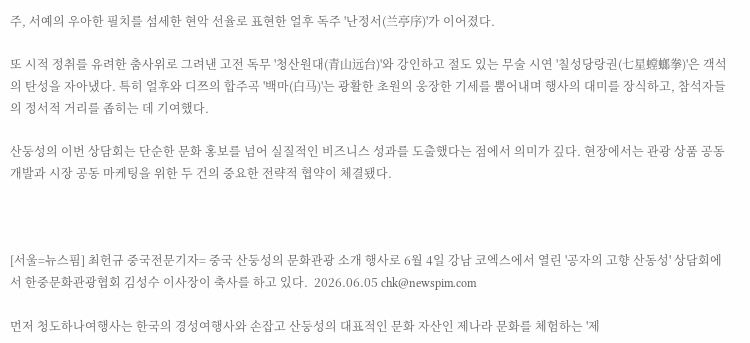주, 서예의 우아한 필치를 섬세한 현악 선율로 표현한 얼후 독주 '난정서(兰亭序)'가 이어졌다.

또 시적 정취를 유려한 춤사위로 그려낸 고전 독무 '청산원대(青山远台)'와 강인하고 절도 있는 무술 시연 '칠성당랑권(七星螳螂拳)'은 객석의 탄성을 자아냈다. 특히 얼후와 디쯔의 합주곡 '백마(白马)'는 광활한 초원의 웅장한 기세를 뿜어내며 행사의 대미를 장식하고, 참석자들의 정서적 거리를 좁히는 데 기여했다.

산둥성의 이번 상담회는 단순한 문화 홍보를 넘어 실질적인 비즈니스 성과를 도출했다는 점에서 의미가 깊다. 현장에서는 관광 상품 공동 개발과 시장 공동 마케팅을 위한 두 건의 중요한 전략적 협약이 체결됐다.



[서울=뉴스핌] 최헌규 중국전문기자= 중국 산둥성의 문화관광 소개 행사로 6월 4일 강남 코엑스에서 열린 '공자의 고향 산동성' 상담회에서 한중문화관광협회 김성수 이사장이 축사를 하고 있다.  2026.06.05 chk@newspim.com

먼저 청도하나여행사는 한국의 경성여행사와 손잡고 산둥성의 대표적인 문화 자산인 제나라 문화를 체험하는 '제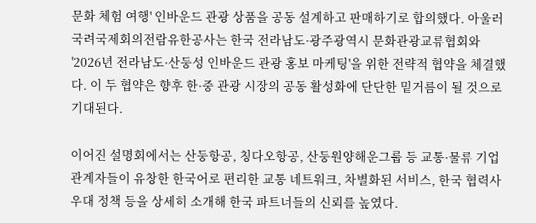문화 체험 여행' 인바운드 관광 상품을 공동 설계하고 판매하기로 합의했다. 아울러 국려국제회의전람유한공사는 한국 전라남도·광주광역시 문화관광교류협회와 '2026년 전라남도·산둥성 인바운드 관광 홍보 마케팅'을 위한 전략적 협약을 체결했다. 이 두 협약은 향후 한·중 관광 시장의 공동 활성화에 단단한 밑거름이 될 것으로 기대된다.

이어진 설명회에서는 산둥항공, 칭다오항공, 산둥원양해운그룹 등 교통·물류 기업 관계자들이 유창한 한국어로 편리한 교통 네트워크, 차별화된 서비스, 한국 협력사 우대 정책 등을 상세히 소개해 한국 파트너들의 신뢰를 높였다.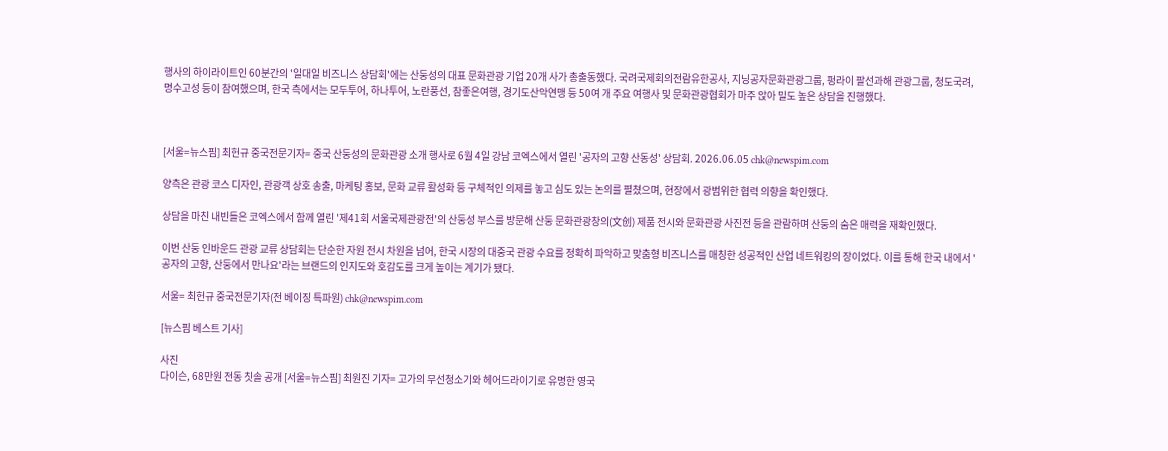행사의 하이라이트인 60분간의 '일대일 비즈니스 상담회'에는 산둥성의 대표 문화관광 기업 20개 사가 총출동했다. 국려국제회의전람유한공사, 지닝공자문화관광그룹, 펑라이 팔선과해 관광그룹, 청도국려, 명수고성 등이 참여했으며, 한국 측에서는 모두투어, 하나투어, 노란풍선, 참좋은여행, 경기도산악연맹 등 50여 개 주요 여행사 및 문화관광협회가 마주 앉아 밀도 높은 상담을 진행했다.



[서울=뉴스핌] 최헌규 중국전문기자= 중국 산둥성의 문화관광 소개 행사로 6월 4일 강남 코엑스에서 열린 '공자의 고향 산동성' 상담회. 2026.06.05 chk@newspim.com

양측은 관광 코스 디자인, 관광객 상호 송출, 마케팅 홍보, 문화 교류 활성화 등 구체적인 의제를 놓고 심도 있는 논의를 펼쳤으며, 현장에서 광범위한 협력 의향을 확인했다.

상담을 마친 내빈들은 코엑스에서 함께 열린 '제41회 서울국제관광전'의 산둥성 부스를 방문해 산둥 문화관광창의(文创) 제품 전시와 문화관광 사진전 등을 관람하며 산둥의 숨은 매력을 재확인했다.

이번 산둥 인바운드 관광 교류 상담회는 단순한 자원 전시 차원을 넘어, 한국 시장의 대중국 관광 수요를 정확히 파악하고 맞춤형 비즈니스를 매칭한 성공적인 산업 네트워킹의 장이었다. 이를 통해 한국 내에서 '공자의 고향, 산둥에서 만나요'라는 브랜드의 인지도와 호감도를 크게 높이는 계기가 됐다.

서울= 최헌규 중국전문기자(전 베이징 특파원) chk@newspim.com

[뉴스핌 베스트 기사]

사진
다이슨, 68만원 전동 칫솔 공개 [서울=뉴스핌] 최원진 기자= 고가의 무선청소기와 헤어드라이기로 유명한 영국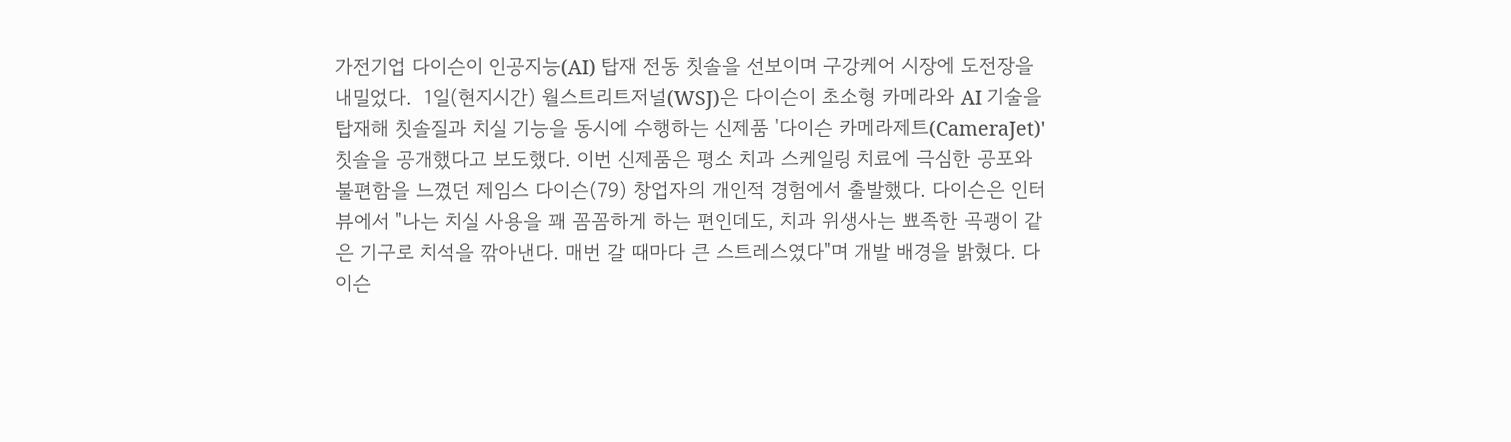가전기업 다이슨이 인공지능(AI) 탑재 전동 칫솔을 선보이며 구강케어 시장에 도전장을 내밀었다.  1일(현지시간) 월스트리트저널(WSJ)은 다이슨이 초소형 카메라와 AI 기술을 탑재해 칫솔질과 치실 기능을 동시에 수행하는 신제품 '다이슨 카메라제트(CameraJet)' 칫솔을 공개했다고 보도했다. 이번 신제품은 평소 치과 스케일링 치료에 극심한 공포와 불편함을 느꼈던 제임스 다이슨(79) 창업자의 개인적 경험에서 출발했다. 다이슨은 인터뷰에서 "나는 치실 사용을 꽤 꼼꼼하게 하는 편인데도, 치과 위생사는 뾰족한 곡괭이 같은 기구로 치석을 깎아낸다. 매번 갈 때마다 큰 스트레스였다"며 개발 배경을 밝혔다. 다이슨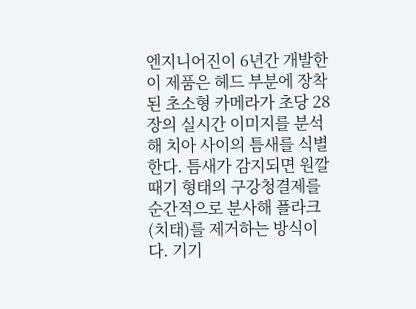엔지니어진이 6년간 개발한 이 제품은 헤드 부분에 장착된 초소형 카메라가 초당 28장의 실시간 이미지를 분석해 치아 사이의 틈새를 식별한다. 틈새가 감지되면 원깔때기 형태의 구강청결제를 순간적으로 분사해 플라크(치태)를 제거하는 방식이다. 기기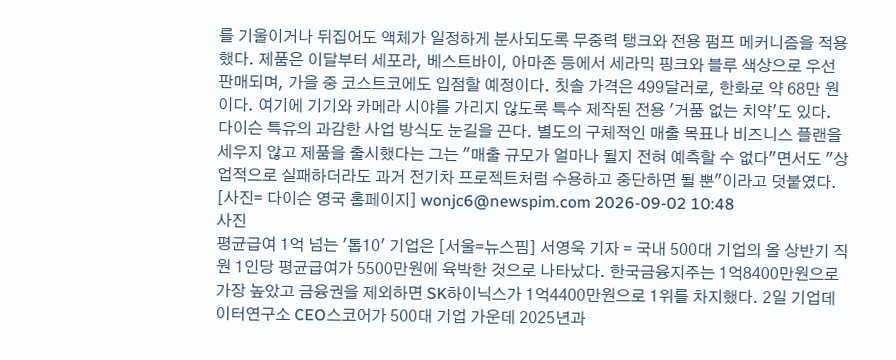를 기울이거나 뒤집어도 액체가 일정하게 분사되도록 무중력 탱크와 전용 펌프 메커니즘을 적용했다. 제품은 이달부터 세포라, 베스트바이, 아마존 등에서 세라믹 핑크와 블루 색상으로 우선 판매되며, 가을 중 코스트코에도 입점할 예정이다. 칫솔 가격은 499달러로, 한화로 약 68만 원이다. 여기에 기기와 카메라 시야를 가리지 않도록 특수 제작된 전용 '거품 없는 치약'도 있다.  다이슨 특유의 과감한 사업 방식도 눈길을 끈다. 별도의 구체적인 매출 목표나 비즈니스 플랜을 세우지 않고 제품을 출시했다는 그는 "매출 규모가 얼마나 될지 전혀 예측할 수 없다"면서도 "상업적으로 실패하더라도 과거 전기차 프로젝트처럼 수용하고 중단하면 될 뿐"이라고 덧붙였다. [사진= 다이슨 영국 홈페이지] wonjc6@newspim.com 2026-09-02 10:48
사진
평균급여 1억 넘는 '톱10' 기업은 [서울=뉴스핌] 서영욱 기자 = 국내 500대 기업의 올 상반기 직원 1인당 평균급여가 5500만원에 육박한 것으로 나타났다. 한국금융지주는 1억8400만원으로 가장 높았고 금융권을 제외하면 SK하이닉스가 1억4400만원으로 1위를 차지했다. 2일 기업데이터연구소 CEO스코어가 500대 기업 가운데 2025년과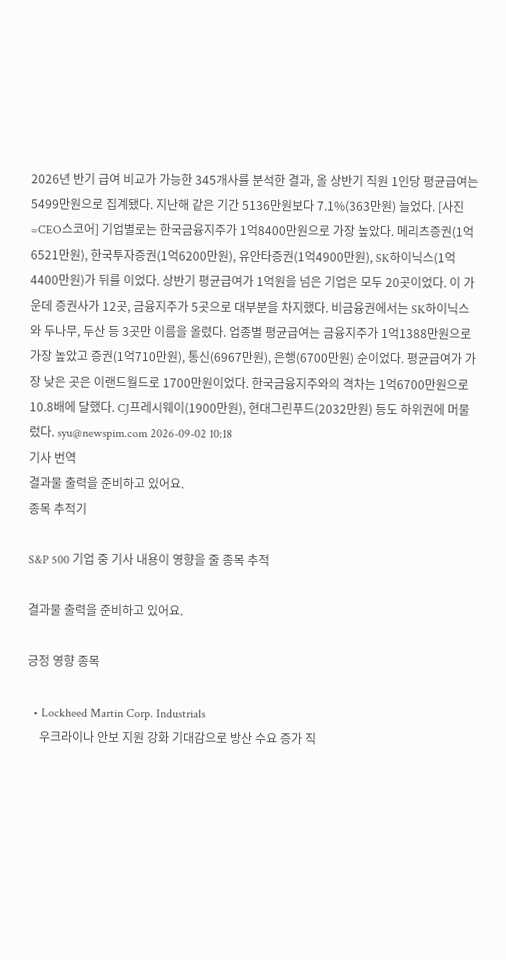2026년 반기 급여 비교가 가능한 345개사를 분석한 결과, 올 상반기 직원 1인당 평균급여는 5499만원으로 집계됐다. 지난해 같은 기간 5136만원보다 7.1%(363만원) 늘었다. [사진=CEO스코어] 기업별로는 한국금융지주가 1억8400만원으로 가장 높았다. 메리츠증권(1억6521만원), 한국투자증권(1억6200만원), 유안타증권(1억4900만원), SK하이닉스(1억4400만원)가 뒤를 이었다. 상반기 평균급여가 1억원을 넘은 기업은 모두 20곳이었다. 이 가운데 증권사가 12곳, 금융지주가 5곳으로 대부분을 차지했다. 비금융권에서는 SK하이닉스와 두나무, 두산 등 3곳만 이름을 올렸다. 업종별 평균급여는 금융지주가 1억1388만원으로 가장 높았고 증권(1억710만원), 통신(6967만원), 은행(6700만원) 순이었다. 평균급여가 가장 낮은 곳은 이랜드월드로 1700만원이었다. 한국금융지주와의 격차는 1억6700만원으로 10.8배에 달했다. CJ프레시웨이(1900만원), 현대그린푸드(2032만원) 등도 하위권에 머물렀다. syu@newspim.com 2026-09-02 10:18
기사 번역
결과물 출력을 준비하고 있어요.
종목 추적기

S&P 500 기업 중 기사 내용이 영향을 줄 종목 추적

결과물 출력을 준비하고 있어요.

긍정 영향 종목

  • Lockheed Martin Corp. Industrials
    우크라이나 안보 지원 강화 기대감으로 방산 수요 증가 직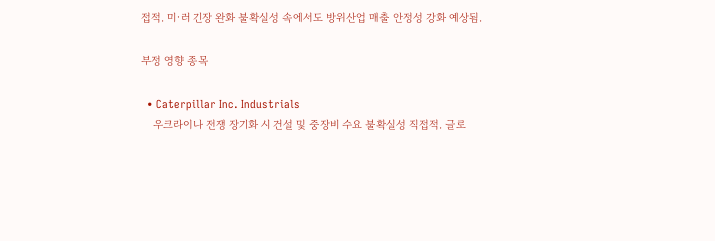접적. 미·러 긴장 완화 불확실성 속에서도 방위산업 매출 안정성 강화 예상됨.

부정 영향 종목

  • Caterpillar Inc. Industrials
    우크라이나 전쟁 장기화 시 건설 및 중장비 수요 불확실성 직접적. 글로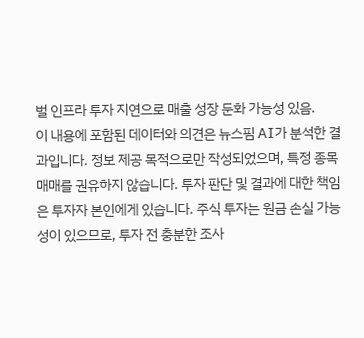벌 인프라 투자 지연으로 매출 성장 둔화 가능성 있음.
이 내용에 포함된 데이터와 의견은 뉴스핌 AI가 분석한 결과입니다. 정보 제공 목적으로만 작성되었으며, 특정 종목 매매를 권유하지 않습니다. 투자 판단 및 결과에 대한 책임은 투자자 본인에게 있습니다. 주식 투자는 원금 손실 가능성이 있으므로, 투자 전 충분한 조사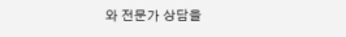와 전문가 상담을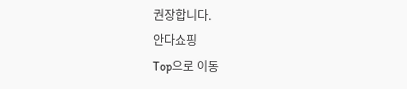권장합니다.
안다쇼핑
Top으로 이동